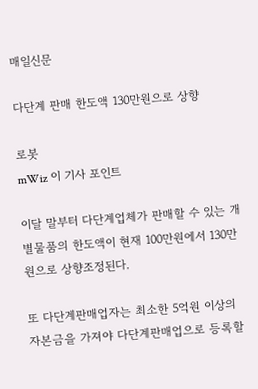매일신문

다단계 판매 한도액 130만원으로 상향

로봇
mWiz 이 기사 포인트

이달 말부터 다단계업체가 판매할 수 있는 개별물품의 한도액이 현재 100만원에서 130만원으로 상향조정된다.

또 다단계판매업자는 최소한 5억원 이상의 자본금을 가져야 다단계판매업으로 등록할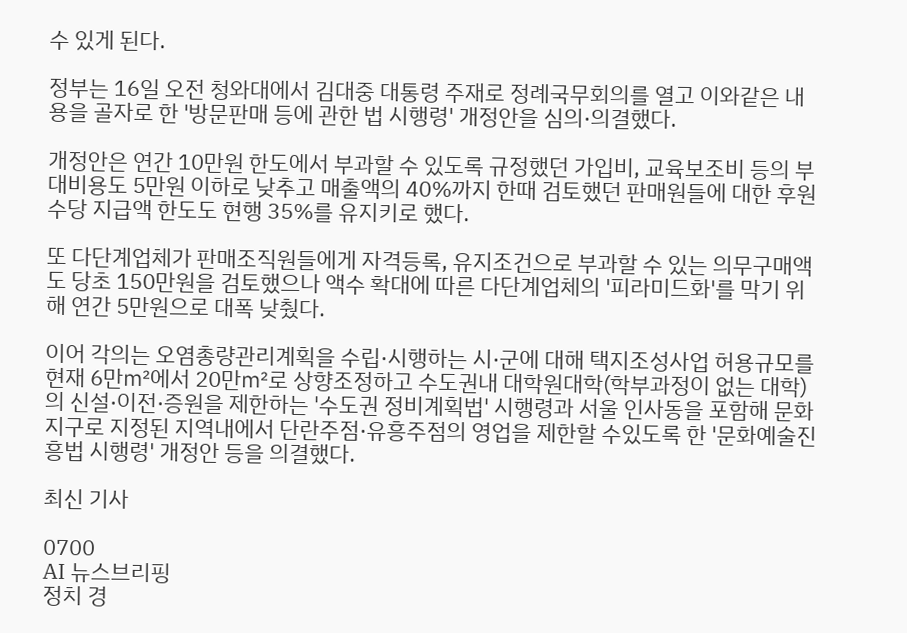수 있게 된다.

정부는 16일 오전 청와대에서 김대중 대통령 주재로 정례국무회의를 열고 이와같은 내용을 골자로 한 '방문판매 등에 관한 법 시행령' 개정안을 심의·의결했다.

개정안은 연간 10만원 한도에서 부과할 수 있도록 규정했던 가입비, 교육보조비 등의 부대비용도 5만원 이하로 낮추고 매출액의 40%까지 한때 검토했던 판매원들에 대한 후원수당 지급액 한도도 현행 35%를 유지키로 했다.

또 다단계업체가 판매조직원들에게 자격등록, 유지조건으로 부과할 수 있는 의무구매액도 당초 150만원을 검토했으나 액수 확대에 따른 다단계업체의 '피라미드화'를 막기 위해 연간 5만원으로 대폭 낮췄다.

이어 각의는 오염총량관리계획을 수립·시행하는 시·군에 대해 택지조성사업 허용규모를 현재 6만㎡에서 20만㎡로 상향조정하고 수도권내 대학원대학(학부과정이 없는 대학)의 신설·이전·증원을 제한하는 '수도권 정비계획법' 시행령과 서울 인사동을 포함해 문화지구로 지정된 지역내에서 단란주점·유흥주점의 영업을 제한할 수있도록 한 '문화예술진흥법 시행령' 개정안 등을 의결했다.

최신 기사

0700
AI 뉴스브리핑
정치 경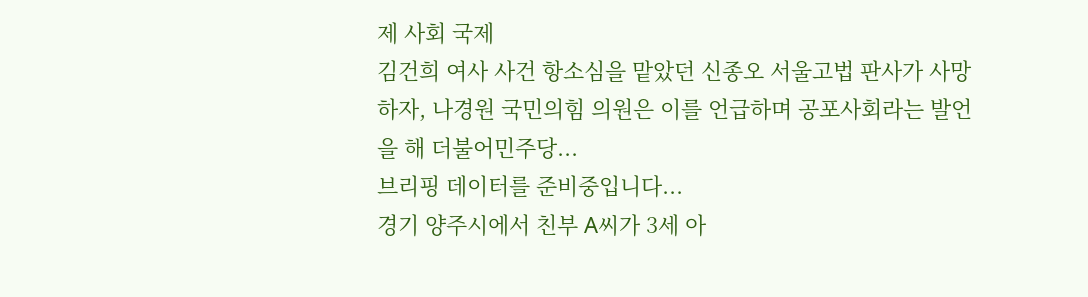제 사회 국제
김건희 여사 사건 항소심을 맡았던 신종오 서울고법 판사가 사망하자, 나경원 국민의힘 의원은 이를 언급하며 공포사회라는 발언을 해 더불어민주당...
브리핑 데이터를 준비중입니다...
경기 양주시에서 친부 A씨가 3세 아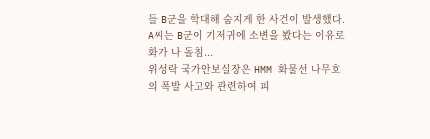들 B군을 학대해 숨지게 한 사건이 발생했다. A씨는 B군이 기저귀에 소변을 봤다는 이유로 화가 나 돌침...
위성락 국가안보실장은 HMM 화물선 나무호의 폭발 사고와 관련하여 피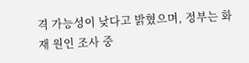격 가능성이 낮다고 밝혔으며, 정부는 화재 원인 조사 중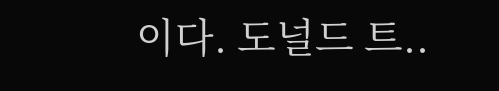이다. 도널드 트..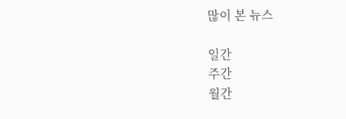많이 본 뉴스

일간
주간
월간